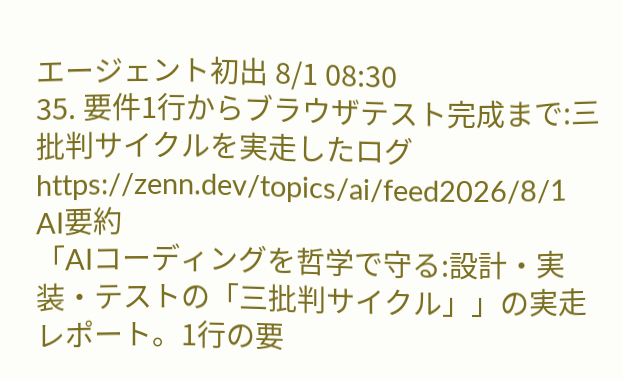エージェント初出 8/1 08:30
35. 要件1行からブラウザテスト完成まで:三批判サイクルを実走したログ
https://zenn.dev/topics/ai/feed2026/8/1
AI要約
「AIコーディングを哲学で守る:設計・実装・テストの「三批判サイクル」」の実走レポート。1行の要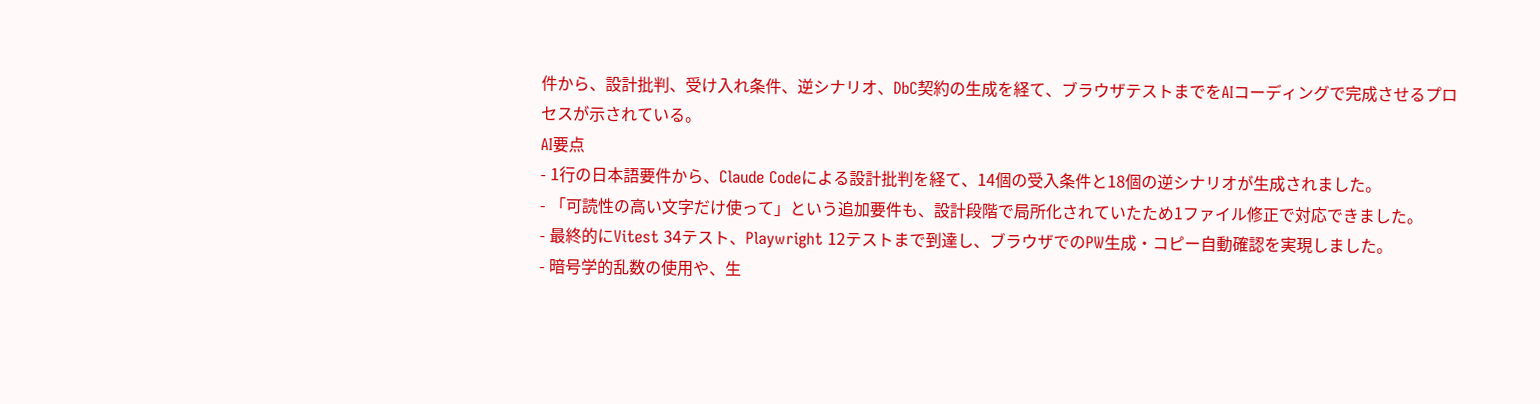件から、設計批判、受け入れ条件、逆シナリオ、DbC契約の生成を経て、ブラウザテストまでをAIコーディングで完成させるプロセスが示されている。
AI要点
- 1行の日本語要件から、Claude Codeによる設計批判を経て、14個の受入条件と18個の逆シナリオが生成されました。
- 「可読性の高い文字だけ使って」という追加要件も、設計段階で局所化されていたため1ファイル修正で対応できました。
- 最終的にVitest 34テスト、Playwright 12テストまで到達し、ブラウザでのPW生成・コピー自動確認を実現しました。
- 暗号学的乱数の使用や、生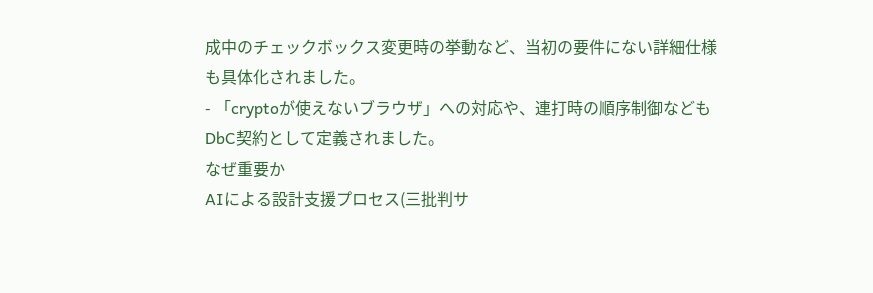成中のチェックボックス変更時の挙動など、当初の要件にない詳細仕様も具体化されました。
- 「cryptoが使えないブラウザ」への対応や、連打時の順序制御などもDbC契約として定義されました。
なぜ重要か
AIによる設計支援プロセス(三批判サ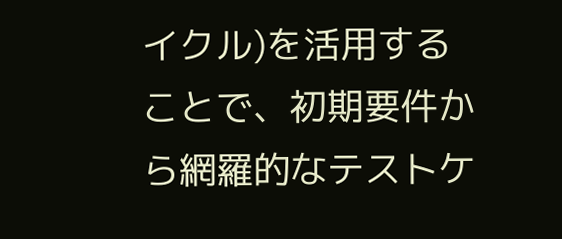イクル)を活用することで、初期要件から網羅的なテストケ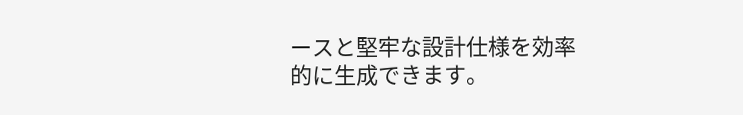ースと堅牢な設計仕様を効率的に生成できます。